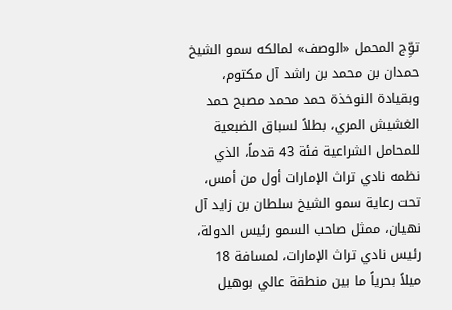توِّج المحمل «الوصف» لمالكه سمو الشيخ حمدان بن محمد بن راشد آل مكتوم، وبقيادة النوخذة حمد محمد مصبح حمد الغشيش المري، بطلاً لسباق الضبعية للمحامل الشراعية فئة 43 قدماً، الذي نظمه نادي تراث الإمارات أول من أمس، تحت رعاية سمو الشيخ سلطان بن زايد آل نهيان، ممثل صاحب السمو رئيس الدولة، رئيس نادي تراث الإمارات، لمسافة 18 ميلاً بحرياً ما بين منطقة عالي بوهيل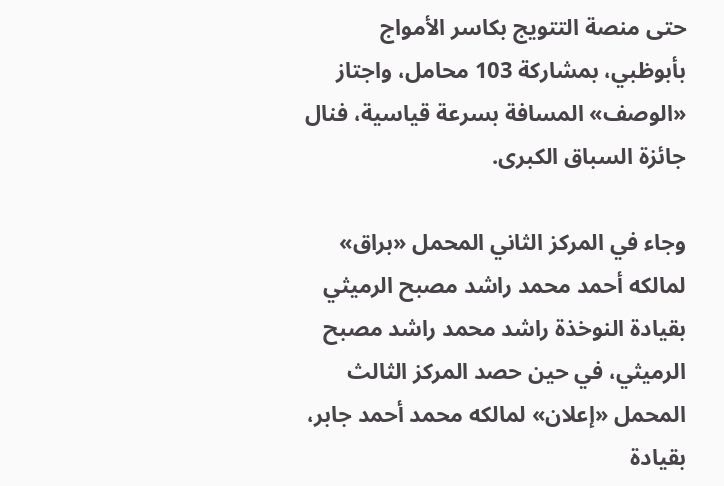حتى منصة التتويج بكاسر الأمواج بأبوظبي، بمشاركة 103 محامل، واجتاز «الوصف» المسافة بسرعة قياسية، فنال جائزة السباق الكبرى.

وجاء في المركز الثاني المحمل «براق» لمالكه أحمد محمد راشد مصبح الرميثي بقيادة النوخذة راشد محمد راشد مصبح الرميثي، في حين حصد المركز الثالث المحمل «إعلان» لمالكه محمد أحمد جابر، بقيادة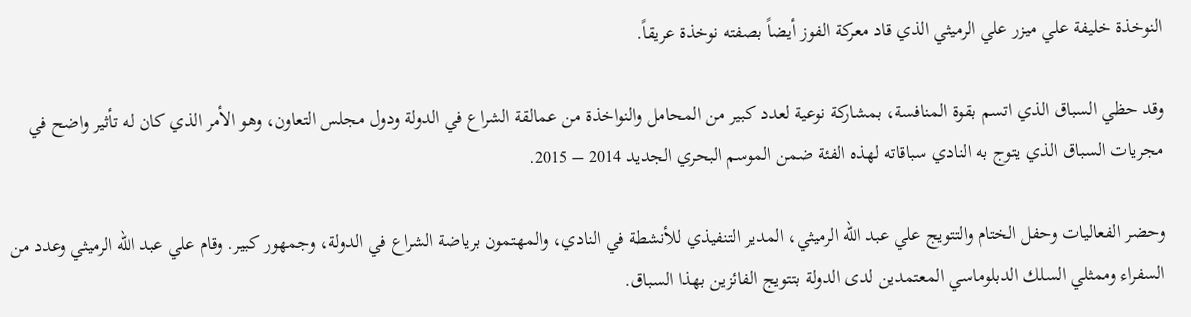النوخذة خليفة علي ميزر علي الرميثي الذي قاد معركة الفوز أيضاً بصفته نوخذة عريقاً.

وقد حظي السباق الذي اتسم بقوة المنافسة، بمشاركة نوعية لعدد كبير من المحامل والنواخذة من عمالقة الشراع في الدولة ودول مجلس التعاون، وهو الأمر الذي كان له تأثير واضح في مجريات السباق الذي يتوج به النادي سباقاته لهذه الفئة ضمن الموسم البحري الجديد 2014 – 2015.

وحضر الفعاليات وحفل الختام والتتويج علي عبد الله الرميثي، المدير التنفيذي للأنشطة في النادي، والمهتمون برياضة الشراع في الدولة، وجمهور كبير. وقام علي عبد الله الرميثي وعدد من السفراء وممثلي السلك الدبلوماسي المعتمدين لدى الدولة بتتويج الفائزين بهذا السباق.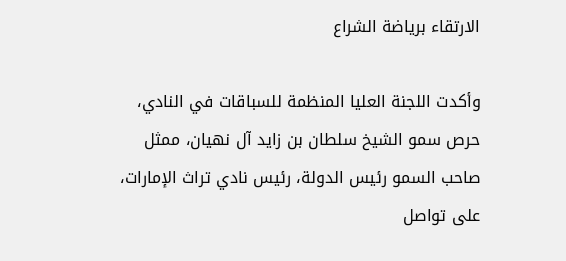الارتقاء برياضة الشراع

وأكدت اللجنة العليا المنظمة للسباقات في النادي، حرص سمو الشيخ سلطان بن زايد آل نهيان، ممثل صاحب السمو رئيس الدولة، رئيس نادي تراث الإمارات، على تواصل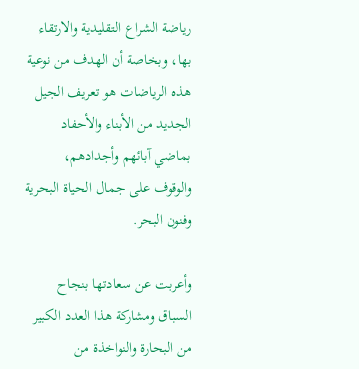رياضة الشراع التقليدية والارتقاء بها، وبخاصة أن الهدف من نوعية هذه الرياضات هو تعريف الجيل الجديد من الأبناء والأحفاد بماضي آبائهم وأجدادهم، والوقوف على جمال الحياة البحرية وفنون البحر.

وأعربت عن سعادتها بنجاح السباق ومشاركة هذا العدد الكبير من البحارة والنواخذة من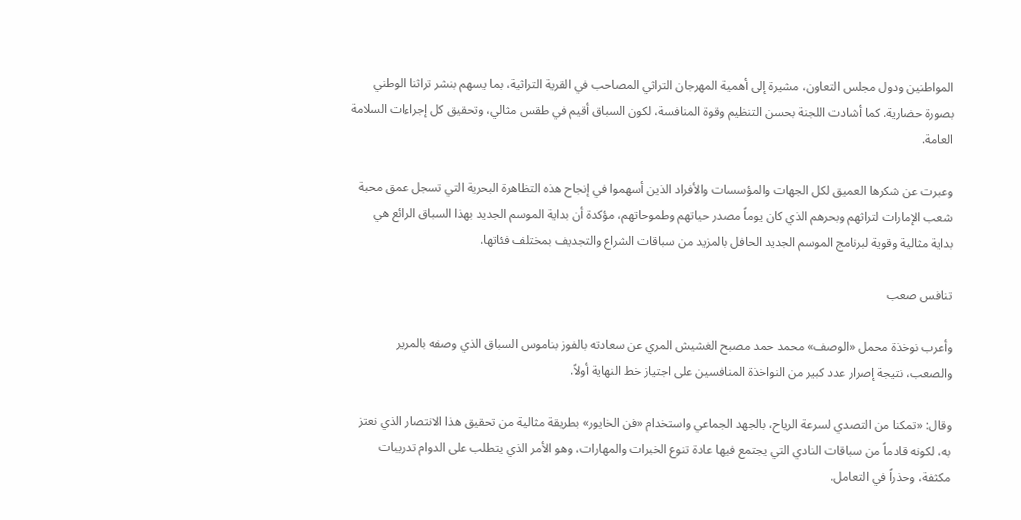المواطنين ودول مجلس التعاون، مشيرة إلى أهمية المهرجان التراثي المصاحب في القرية التراثية، بما يسهم بنشر تراثنا الوطني بصورة حضارية. كما أشادت اللجنة بحسن التنظيم وقوة المنافسة، لكون السباق أقيم في طقس مثالي، وتحقيق كل إجراءات السلامة العامة.

وعبرت عن شكرها العميق لكل الجهات والمؤسسات والأفراد الذين أسهموا في إنجاح هذه التظاهرة البحرية التي تسجل عمق محبة شعب الإمارات لتراثهم وبحرهم الذي كان يوماً مصدر حياتهم وطموحاتهم، مؤكدة أن بداية الموسم الجديد بهذا السباق الرائع هي بداية مثالية وقوية لبرنامج الموسم الجديد الحافل بالمزيد من سباقات الشراع والتجديف بمختلف فئاتها.

تنافس صعب

وأعرب نوخذة محمل «الوصف» محمد حمد مصبح الغشيش المري عن سعادته بالفوز بناموس السباق الذي وصفه بالمرير والصعب، نتيجة إصرار عدد كبير من النواخذة المنافسين على اجتياز خط النهاية أولاً.

وقال: «تمكنا من التصدي لسرعة الرياح، بالجهد الجماعي واستخدام «فن الخايور» بطريقة مثالية من تحقيق هذا الانتصار الذي نعتز به، لكونه قادماً من سباقات النادي التي يجتمع فيها عادة تنوع الخبرات والمهارات، وهو الأمر الذي يتطلب على الدوام تدريبات مكثفة، وحذراً في التعامل.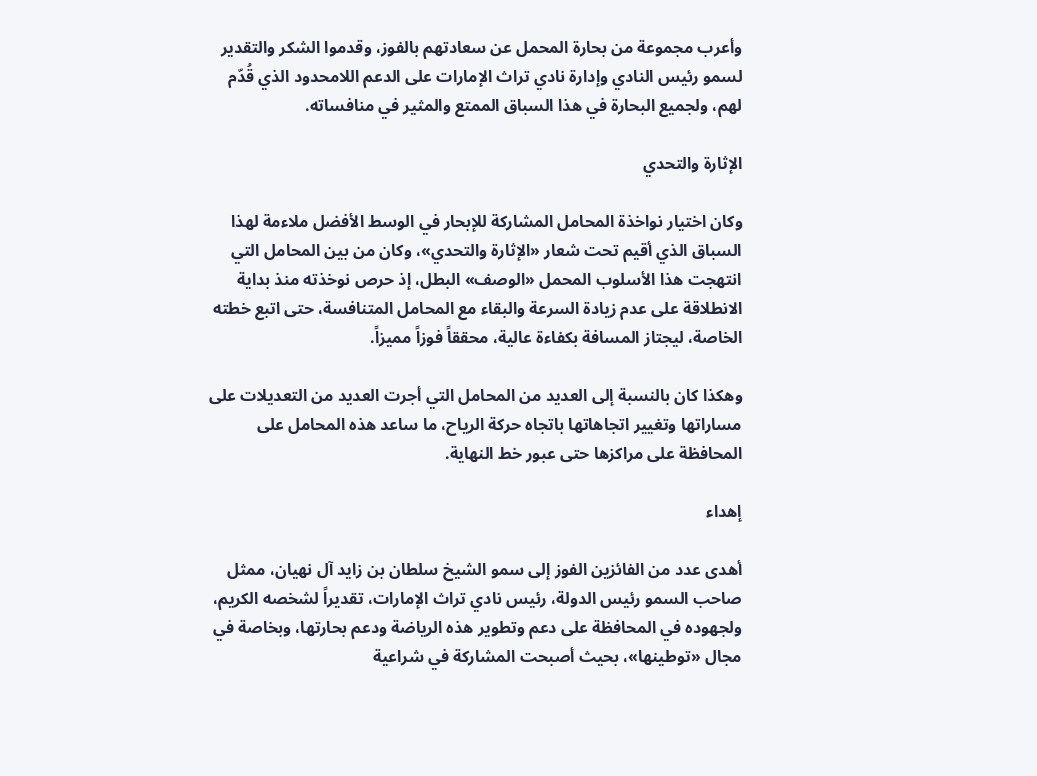وأعرب مجموعة من بحارة المحمل عن سعادتهم بالفوز، وقدموا الشكر والتقدير لسمو رئيس النادي وإدارة نادي تراث الإمارات على الدعم اللامحدود الذي قُدّم لهم، ولجميع البحارة في هذا السباق الممتع والمثير في منافساته.

الإثارة والتحدي

وكان اختيار نواخذة المحامل المشاركة للإبحار في الوسط الأفضل ملاءمة لهذا السباق الذي أقيم تحت شعار «الإثارة والتحدي»، وكان من بين المحامل التي انتهجت هذا الأسلوب المحمل «الوصف» البطل، إذ حرص نوخذته منذ بداية الانطلاقة على عدم زيادة السرعة والبقاء مع المحامل المتنافسة، حتى اتبع خطته الخاصة، ليجتاز المسافة بكفاءة عالية، محققاً فوزاً مميزاً.

وهكذا كان بالنسبة إلى العديد من المحامل التي أجرت العديد من التعديلات على مساراتها وتغيير اتجاهاتها باتجاه حركة الرياح، ما ساعد هذه المحامل على المحافظة على مراكزها حتى عبور خط النهاية.

إهداء

أهدى عدد من الفائزين الفوز إلى سمو الشيخ سلطان بن زايد آل نهيان، ممثل صاحب السمو رئيس الدولة، رئيس نادي تراث الإمارات، تقديراً لشخصه الكريم، ولجهوده في المحافظة على دعم وتطوير هذه الرياضة ودعم بحارتها، وبخاصة في مجال «توطينها»، بحيث أصبحت المشاركة في شراعية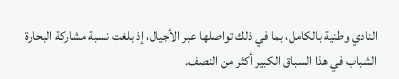النادي وطنية بالكامل، بما في ذلك تواصلها عبر الأجيال، إذ بلغت نسبة مشاركة البحارة الشباب في هذا السباق الكبير أكثر من النصف.